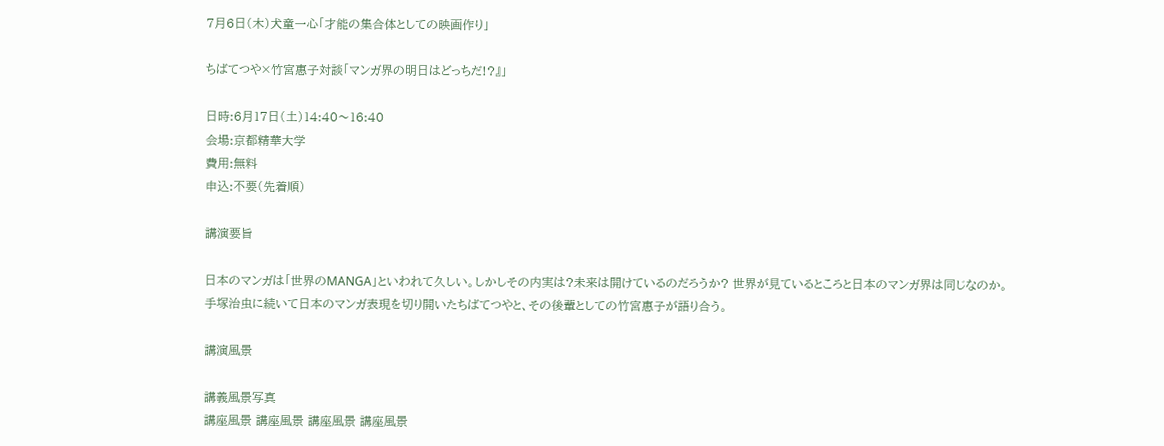7月6日(木)犬童一心「才能の集合体としての映画作り」

ちばてつや×竹宮惠子対談「マンガ界の明日はどっちだ!?』」

日時:6月17日(土)14:40〜16:40
会場:京都精華大学
費用:無料
申込:不要(先着順)

講演要旨

日本のマンガは「世界のMANGA」といわれて久しい。しかしその内実は?未来は開けているのだろうか? 世界が見ているところと日本のマンガ界は同じなのか。
手塚治虫に続いて日本のマンガ表現を切り開いたちばてつやと、その後輩としての竹宮惠子が語り合う。

講演風景

講義風景写真
講座風景 講座風景 講座風景 講座風景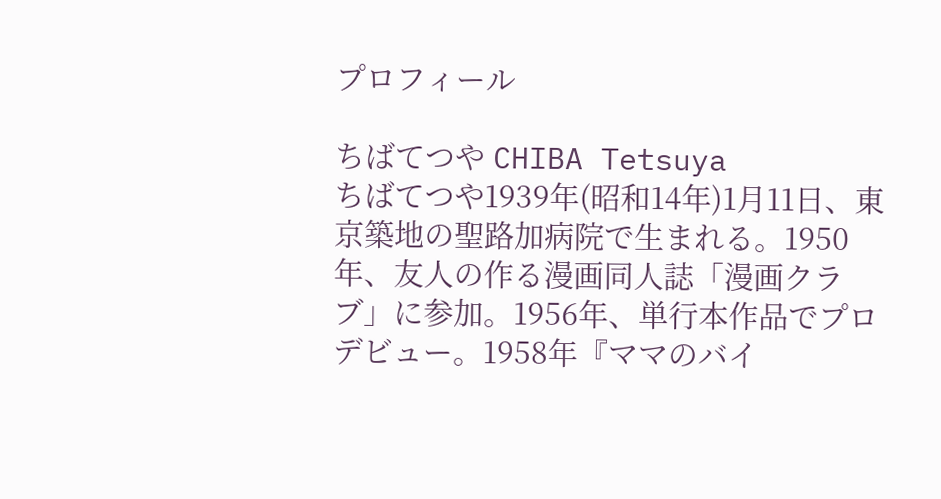プロフィール

ちばてつや CHIBA Tetsuya
ちばてつや1939年(昭和14年)1月11日、東京築地の聖路加病院で生まれる。1950年、友人の作る漫画同人誌「漫画クラブ」に参加。1956年、単行本作品でプロデビュー。1958年『ママのバイ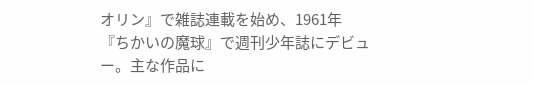オリン』で雑誌連載を始め、1961年『ちかいの魔球』で週刊少年誌にデビュー。主な作品に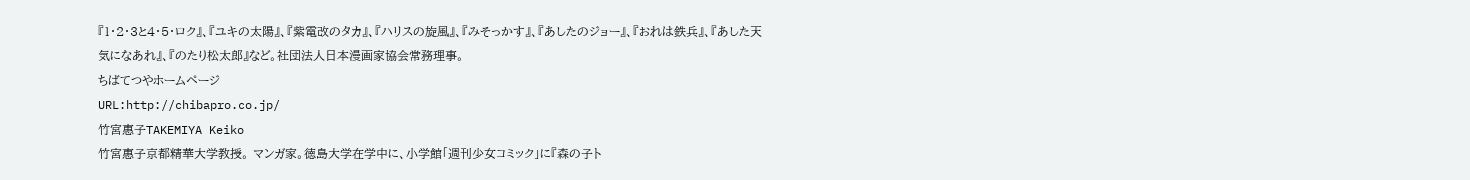『1・2・3と4・5・ロク』、『ユキの太陽』、『紫電改のタカ』、『ハリスの旋風』、『みそっかす』、『あしたのジョー』、『おれは鉄兵』、『あした天気になあれ』、『のたり松太郎』など。社団法人日本漫画家協会常務理事。
ちばてつやホームページ
URL:http://chibapro.co.jp/
竹宮惠子TAKEMIYA Keiko
竹宮惠子京都精華大学教授。 マンガ家。徳島大学在学中に、小学館「週刊少女コミック」に『森の子ト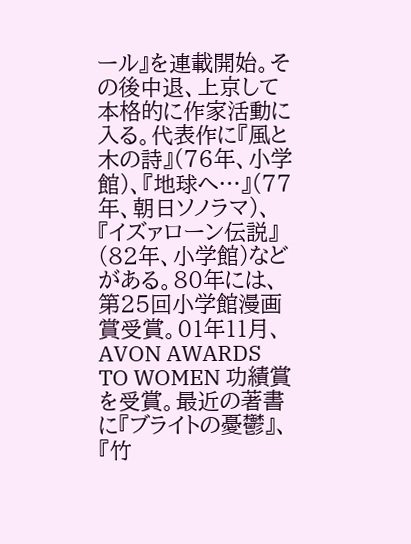ール』を連載開始。その後中退、上京して本格的に作家活動に入る。代表作に『風と木の詩』(76年、小学館)、『地球へ…』(77年、朝日ソノラマ)、『イズァローン伝説』(82年、小学館)などがある。80年には、第25回小学館漫画賞受賞。01年11月、AVON AWARDS TO WOMEN 功績賞を受賞。最近の著書に『ブライトの憂鬱』、『竹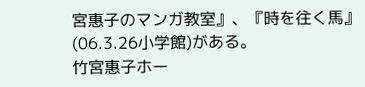宮惠子のマンガ教室』、『時を往く馬』(06.3.26小学館)がある。
竹宮惠子ホー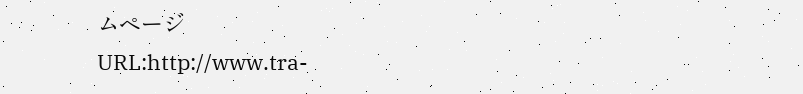ムページ
URL:http://www.tra-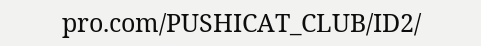pro.com/PUSHICAT_CLUB/ID2/